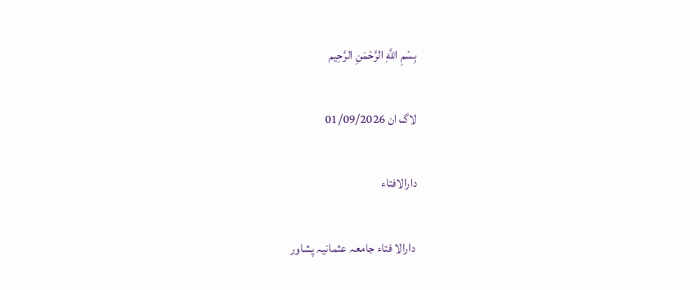بِسْمِ اللَّهِ الرَّحْمَنِ الرَّحِيم

لاگ ان 01/09/2026

دارالافتاء

 دارالا فتاء جامعہ عثمانیہ پشاور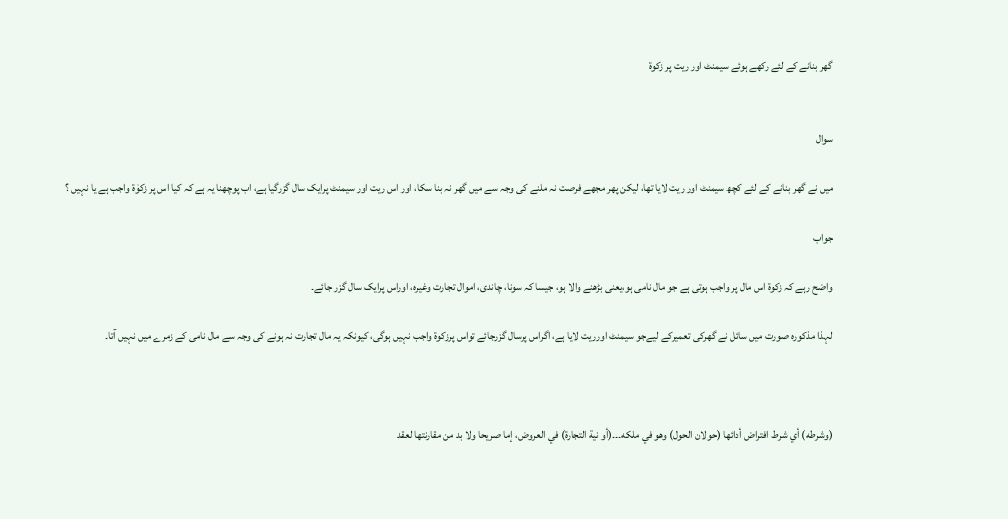گھر بنانے کے لئے رکھے ہوئے سیمنٹ اور ریت پر زکوۃ


سوال

میں نے گھر بنانے کے لئے کچھ سیمنٹ اور ریت لایا تھا، لیکن پھر مجھے فرصت نہ ملنے کی وجہ سے میں گھر نہ بنا سکا، اور اس ریت اور سیمنٹ پرایک سال گزرگیا ہے، اب پوچھنا یہ ہے کہ کیا اس پر زکوٰۃ واجب ہے یا نہیں ؟

جواب

واضح رہے کہ زکوۃ اس مال پر واجب ہوتی ہے جو مال نامی ہو،یعنی بڑھنے والا ہو، جیسا کہ سونا، چاندی، اموال تجارت وغیرہ، اوراس پرایک سال گزر جائے۔

لہذا مذکورہ صورت میں سائل نے گھرکی تعمیرکے لیےجو سیمنٹ اورریت لایا ہے، اگراس پرسال گزرجائے تواس پرزکوۃ واجب نہیں ہوگی، کیونکہ یہ مال تجارت نہ ہونے کی وجہ سے مال نامی کے زمرے میں نہیں آتا۔



(وشرطه) أي شرط افتراض أدائها (حولان الحول) وهو في ملكه۔۔۔(أو نية التجارة) في العروض، إما صريحا ولا بد من مقارنتها لعقد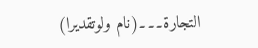التجارة۔۔۔(نام ولوتقديرا)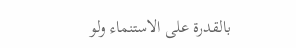بالقدرة على الاستنماء ولو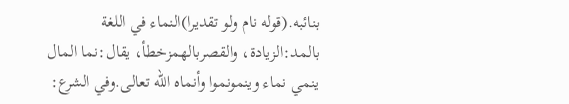بنائبه.(قوله نام ولو تقديرا)النماء في اللغة بالمد:الزيادة، والقصربالهمزخطأ، يقال:نما المال ينمي نماء وينمونموا وأنماه الله تعالى.وفي الشرع: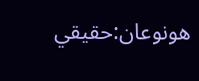هونوعان:حقيقي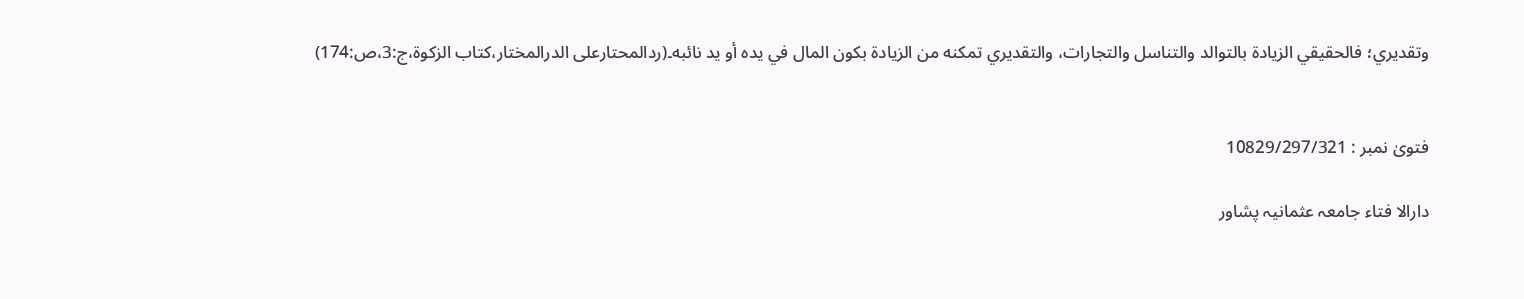وتقديري؛ فالحقيقي الزيادة بالتوالد والتناسل والتجارات، والتقديري تمكنه من الزيادة بكون المال في يده أو يد نائبه۔(ردالمحتارعلى الدرالمختار،كتاب الزكوة،ج:3،ص:174)


فتویٰ نمبر : 10829/297/321

دارالا فتاء جامعہ عثمانیہ پشاور